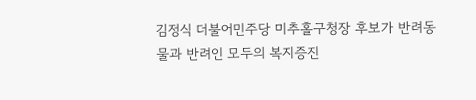김정식 더불어민주당 미추홀구청장 후보가 반려동물과 반려인 모두의 복지증진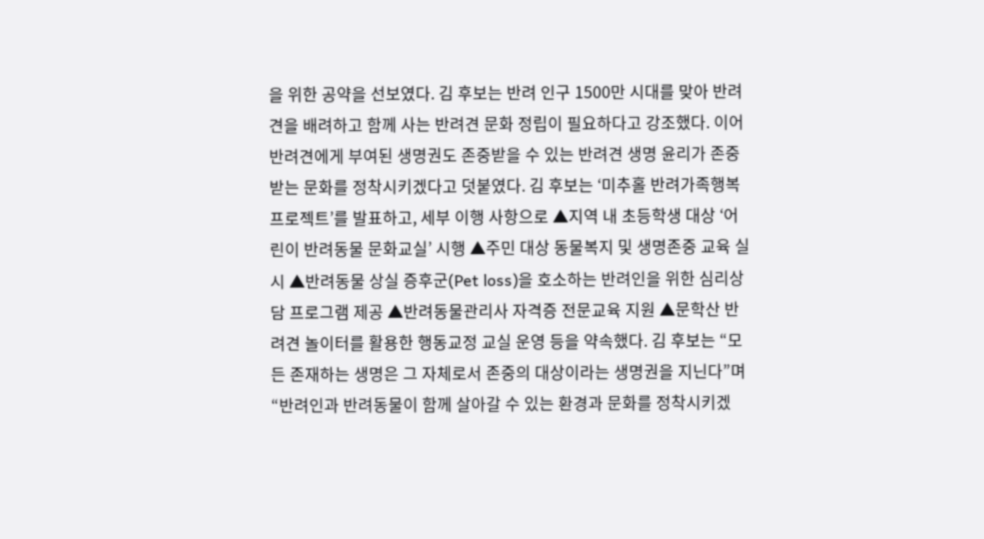을 위한 공약을 선보였다. 김 후보는 반려 인구 1500만 시대를 맞아 반려견을 배려하고 함께 사는 반려견 문화 정립이 필요하다고 강조했다. 이어 반려견에게 부여된 생명권도 존중받을 수 있는 반려견 생명 윤리가 존중받는 문화를 정착시키겠다고 덧붙였다. 김 후보는 ‘미추홀 반려가족행복프로젝트’를 발표하고, 세부 이행 사항으로 ▲지역 내 초등학생 대상 ‘어린이 반려동물 문화교실’ 시행 ▲주민 대상 동물복지 및 생명존중 교육 실시 ▲반려동물 상실 증후군(Pet loss)을 호소하는 반려인을 위한 심리상담 프로그램 제공 ▲반려동물관리사 자격증 전문교육 지원 ▲문학산 반려견 놀이터를 활용한 행동교정 교실 운영 등을 약속했다. 김 후보는 “모든 존재하는 생명은 그 자체로서 존중의 대상이라는 생명권을 지닌다”며 “반려인과 반려동물이 함께 살아갈 수 있는 환경과 문화를 정착시키겠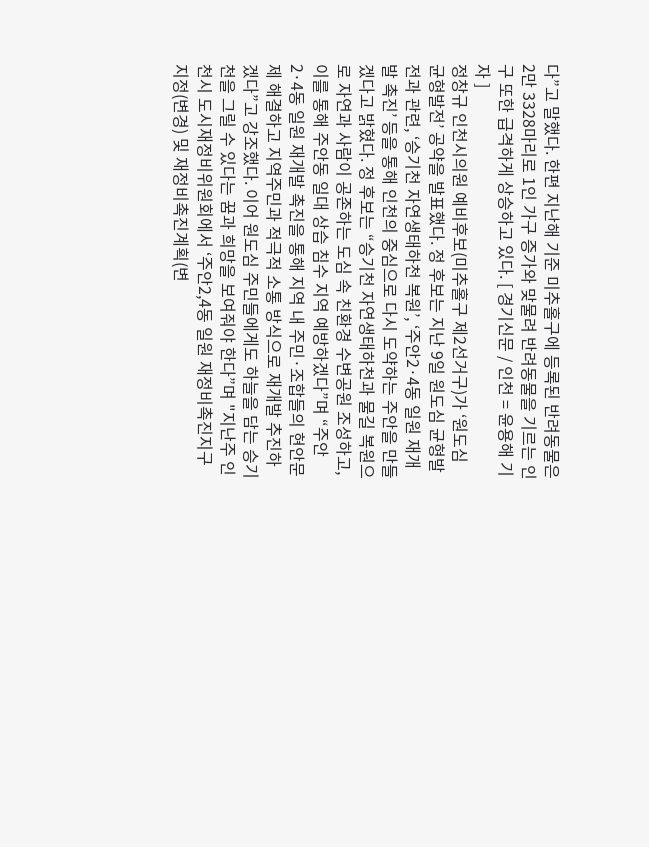다”고 말했다. 한편 지난해 기준 미추홀구에 등록된 반려동물은 2만 3328마리로 1인 가구 증가와 맞물려 반려동물을 기르는 인구 또한 급격하게 상승하고 있다. [ 경기신문 / 인천 = 윤용해 기자 ]
정창규 인천시의원 예비후보(미추홀구 제2선거구)가 ‘원도심 균형발전’ 공약을 발표했다. 정 후보는 지난 9일 원도심 균형발전과 관련, ‘승기천 자연생태하천 복원’, ‘주안2·4동 일원 재개발 촉진’ 등을 통해 인천의 중심으로 다시 도약하는 주안을 만들겠다고 밝혔다. 정 후보는 “승기천 자연생태하천과 물길 복원으로 자연과 사람이 공존하는 도심 속 친환경 수변공원 조성하고, 이를 통해 주안동 일대 상습 침수 지역 예방하겠다”며 “주안2·4동 일원 재개발 촉진을 통해 지역 내 주민·조합들의 현안문제 해결하고 지역주민과 적극적 소통 방식으로 재개발 추진하겠다”고 강조했다. 이어 원도심 주민들에게도 하늘을 담는 승기천을 그릴 수 있다는 꿈과 희망을 보여줘야 한다”며 "지난주 인천시 도시재정비위원회에서 ‘주안2,4동 일원 재정비촉진지구 지정(변경) 및 재정비촉진계획(변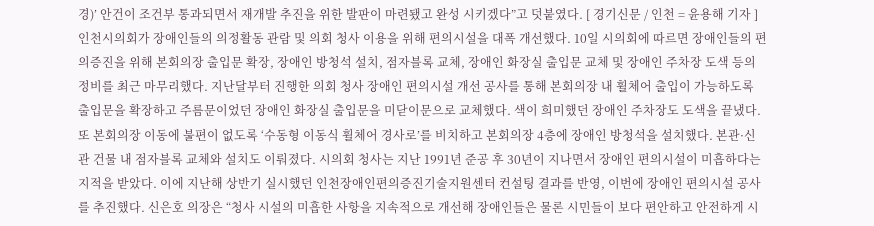경)’ 안건이 조건부 통과되면서 재개발 추진을 위한 발판이 마련됐고 완성 시키겠다”고 덧붙였다. [ 경기신문 / 인천 = 윤용해 기자 ]
인천시의회가 장애인들의 의정활동 관람 및 의회 청사 이용을 위해 편의시설을 대폭 개선했다. 10일 시의회에 따르면 장애인들의 편의증진을 위해 본회의장 출입문 확장, 장애인 방청석 설치, 점자블록 교체, 장애인 화장실 출입문 교체 및 장애인 주차장 도색 등의 정비를 최근 마무리했다. 지난달부터 진행한 의회 청사 장애인 편의시설 개선 공사를 통해 본회의장 내 휠체어 출입이 가능하도록 출입문을 확장하고 주름문이었던 장애인 화장실 출입문을 미닫이문으로 교체했다. 색이 희미했던 장애인 주차장도 도색을 끝냈다. 또 본회의장 이동에 불편이 없도록 ‘수동형 이동식 휠체어 경사로’를 비치하고 본회의장 4층에 장애인 방청석을 설치했다. 본관·신관 건물 내 점자블록 교체와 설치도 이뤄졌다. 시의회 청사는 지난 1991년 준공 후 30년이 지나면서 장애인 편의시설이 미흡하다는 지적을 받았다. 이에 지난해 상반기 실시했던 인천장애인편의증진기술지원센터 컨설팅 결과를 반영, 이번에 장애인 편의시설 공사를 추진했다. 신은호 의장은 “청사 시설의 미흡한 사항을 지속적으로 개선해 장애인들은 물론 시민들이 보다 편안하고 안전하게 시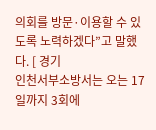의회를 방문·이용할 수 있도록 노력하겠다”고 말했다. [ 경기
인천서부소방서는 오는 17일까지 3회에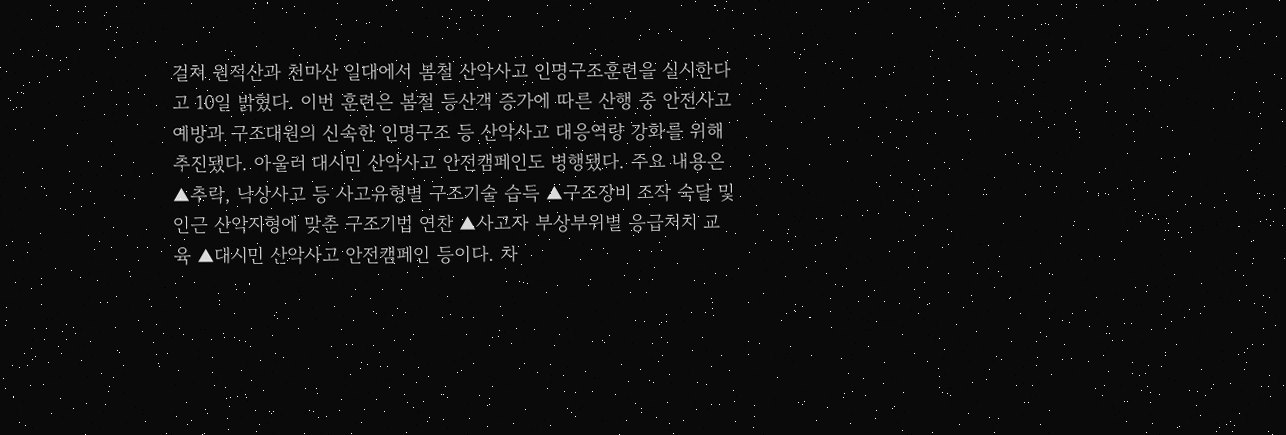걸쳐 원적산과 천마산 일대에서 봄철 산악사고 인명구조훈련을 실시한다고 10일 밝혔다. 이번 훈련은 봄철 등산객 증가에 따른 산행 중 안전사고 예방과 구조대원의 신속한 인명구조 등 산악사고 대응역량 강화를 위해 추진됐다. 아울러 대시민 산악사고 안전캠페인도 병행됐다. 주요 내용은 ▲추락, 낙상사고 등 사고유형별 구조기술 습득 ▲구조장비 조작 숙달 및 인근 산악지형에 맞춘 구조기법 연찬 ▲사고자 부상부위별 응급처치 교육 ▲대시민 산악사고 안전캠페인 등이다. 차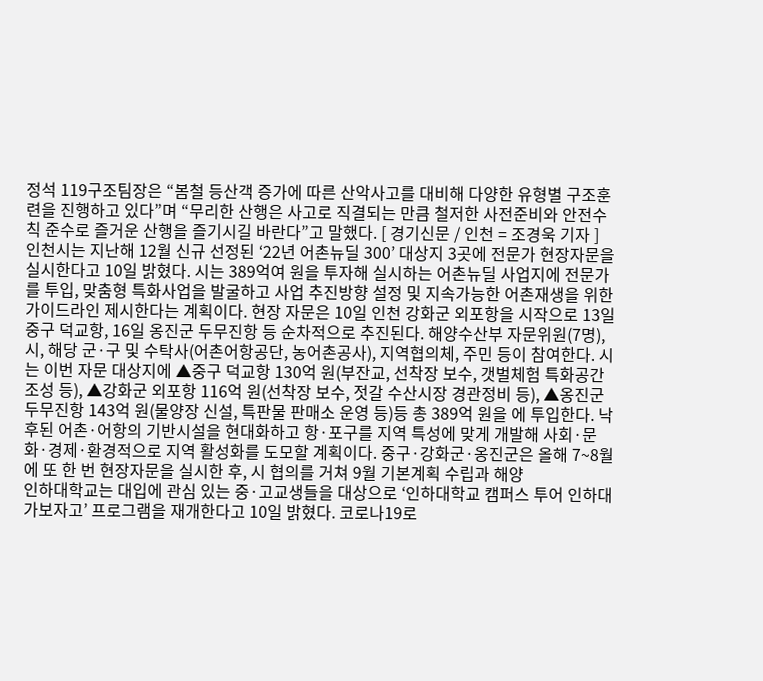정석 119구조팀장은 “봄철 등산객 증가에 따른 산악사고를 대비해 다양한 유형별 구조훈련을 진행하고 있다”며 “무리한 산행은 사고로 직결되는 만큼 철저한 사전준비와 안전수칙 준수로 즐거운 산행을 즐기시길 바란다”고 말했다. [ 경기신문 / 인천 = 조경욱 기자 ]
인천시는 지난해 12월 신규 선정된 ‘22년 어촌뉴딜 300’ 대상지 3곳에 전문가 현장자문을 실시한다고 10일 밝혔다. 시는 389억여 원을 투자해 실시하는 어촌뉴딜 사업지에 전문가를 투입, 맞춤형 특화사업을 발굴하고 사업 추진방향 설정 및 지속가능한 어촌재생을 위한 가이드라인 제시한다는 계획이다. 현장 자문은 10일 인천 강화군 외포항을 시작으로 13일 중구 덕교항, 16일 옹진군 두무진항 등 순차적으로 추진된다. 해양수산부 자문위원(7명), 시, 해당 군·구 및 수탁사(어촌어항공단, 농어촌공사), 지역협의체, 주민 등이 참여한다. 시는 이번 자문 대상지에 ▲중구 덕교항 130억 원(부잔교, 선착장 보수, 갯벌체험 특화공간 조성 등), ▲강화군 외포항 116억 원(선착장 보수, 젓갈 수산시장 경관정비 등), ▲옹진군 두무진항 143억 원(물양장 신설, 특판물 판매소 운영 등)등 총 389억 원을 에 투입한다. 낙후된 어촌·어항의 기반시설을 현대화하고 항·포구를 지역 특성에 맞게 개발해 사회·문화·경제·환경적으로 지역 활성화를 도모할 계획이다. 중구·강화군·옹진군은 올해 7~8월에 또 한 번 현장자문을 실시한 후, 시 협의를 거쳐 9월 기본계획 수립과 해양
인하대학교는 대입에 관심 있는 중·고교생들을 대상으로 ‘인하대학교 캠퍼스 투어 인하대 가보자고’ 프로그램을 재개한다고 10일 밝혔다. 코로나19로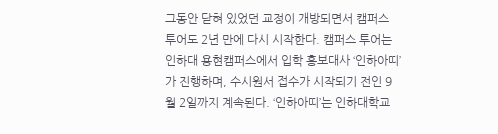그동안 닫혀 있었던 교정이 개방되면서 캠퍼스 투어도 2년 만에 다시 시작한다. 캠퍼스 투어는 인하대 용현캠퍼스에서 입학 홍보대사 ‘인하아띠’가 진행하며, 수시원서 접수가 시작되기 전인 9월 2일까지 계속된다. ‘인하아띠’는 인하대학교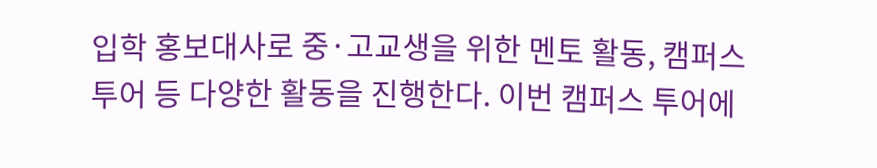입학 홍보대사로 중·고교생을 위한 멘토 활동, 캠퍼스 투어 등 다양한 활동을 진행한다. 이번 캠퍼스 투어에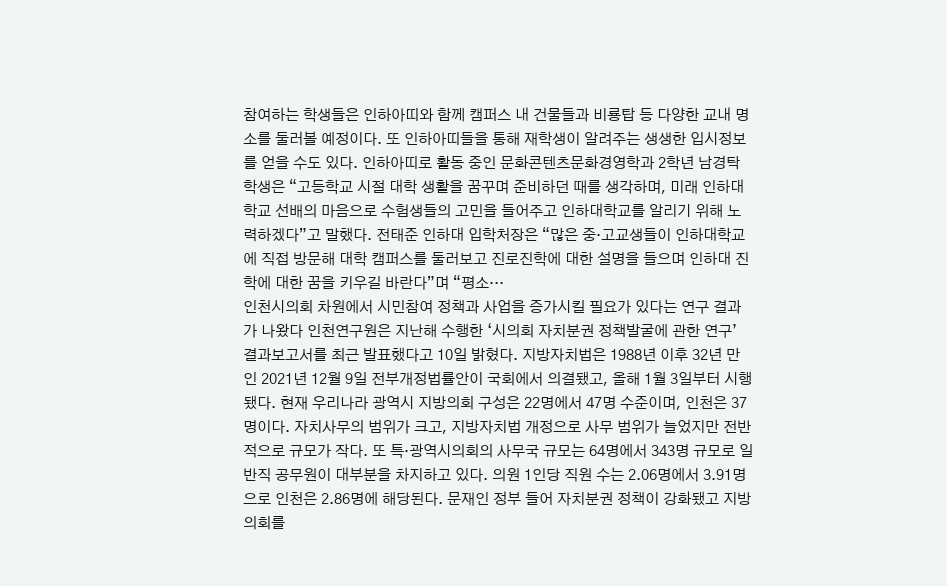참여하는 학생들은 인하아띠와 함께 캠퍼스 내 건물들과 비룡탑 등 다양한 교내 명소를 둘러볼 예정이다. 또 인하아띠들을 통해 재학생이 알려주는 생생한 입시정보를 얻을 수도 있다. 인하아띠로 활동 중인 문화콘텐츠문화경영학과 2학년 남경탁 학생은 “고등학교 시절 대학 생활을 꿈꾸며 준비하던 때를 생각하며, 미래 인하대학교 선배의 마음으로 수험생들의 고민을 들어주고 인하대학교를 알리기 위해 노력하겠다”고 말했다. 전태준 인하대 입학처장은 “많은 중·고교생들이 인하대학교에 직접 방문해 대학 캠퍼스를 둘러보고 진로진학에 대한 설명을 들으며 인하대 진학에 대한 꿈을 키우길 바란다”며 “평소…
인천시의회 차원에서 시민참여 정책과 사업을 증가시킬 필요가 있다는 연구 결과가 나왔다 인천연구원은 지난해 수행한 ‘시의회 자치분권 정책발굴에 관한 연구’ 결과보고서를 최근 발표했다고 10일 밝혔다. 지방자치법은 1988년 이후 32년 만인 2021년 12월 9일 전부개정법률안이 국회에서 의결됐고, 올해 1월 3일부터 시행됐다. 현재 우리나라 광역시 지방의회 구성은 22명에서 47명 수준이며, 인천은 37명이다. 자치사무의 범위가 크고, 지방자치법 개정으로 사무 범위가 늘었지만 전반적으로 규모가 작다. 또 특·광역시의회의 사무국 규모는 64명에서 343명 규모로 일반직 공무원이 대부분을 차지하고 있다. 의원 1인당 직원 수는 2.06명에서 3.91명으로 인천은 2.86명에 해당된다. 문재인 정부 들어 자치분권 정책이 강화됐고 지방의회를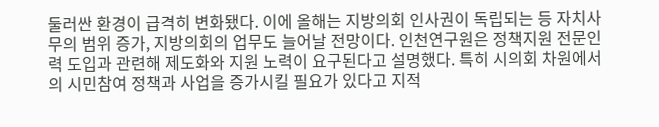둘러싼 환경이 급격히 변화됐다. 이에 올해는 지방의회 인사권이 독립되는 등 자치사무의 범위 증가, 지방의회의 업무도 늘어날 전망이다. 인천연구원은 정책지원 전문인력 도입과 관련해 제도화와 지원 노력이 요구된다고 설명했다. 특히 시의회 차원에서의 시민참여 정책과 사업을 증가시킬 필요가 있다고 지적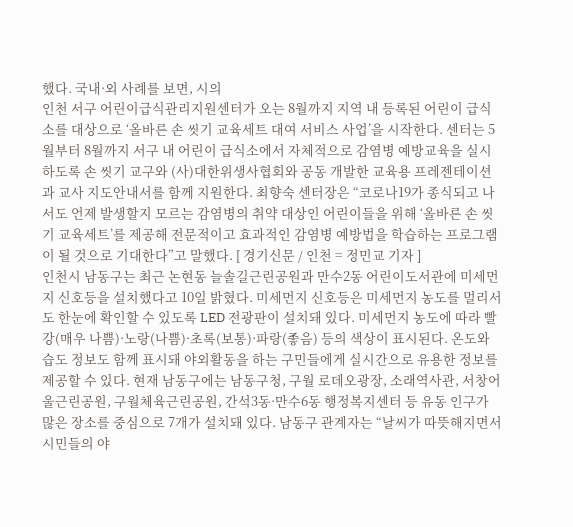했다. 국내·외 사례를 보면, 시의
인천 서구 어린이급식관리지원센터가 오는 8월까지 지역 내 등록된 어린이 급식소를 대상으로 ‘올바른 손 씻기 교육세트 대여 서비스 사업’을 시작한다. 센터는 5월부터 8월까지 서구 내 어린이 급식소에서 자체적으로 감염병 예방교육을 실시하도록 손 씻기 교구와 (사)대한위생사협회와 공동 개발한 교육용 프레젠테이션과 교사 지도안내서를 함께 지원한다. 최향숙 센터장은 “코로나19가 종식되고 나서도 언제 발생할지 모르는 감염병의 취약 대상인 어린이들을 위해 ‘올바른 손 씻기 교육세트’를 제공해 전문적이고 효과적인 감염병 예방법을 학습하는 프로그램이 될 것으로 기대한다”고 말했다. [ 경기신문 / 인천 = 정민교 기자 ]
인천시 남동구는 최근 논현동 늘솔길근린공원과 만수2동 어린이도서관에 미세먼지 신호등을 설치했다고 10일 밝혔다. 미세먼지 신호등은 미세먼지 농도를 멀리서도 한눈에 확인할 수 있도록 LED 전광판이 설치돼 있다. 미세먼지 농도에 따라 빨강(매우 나쁨)·노랑(나쁨)·초록(보통)·파랑(좋음) 등의 색상이 표시된다. 온도와 습도 정보도 함께 표시돼 야외활동을 하는 구민들에게 실시간으로 유용한 정보를 제공할 수 있다. 현재 남동구에는 남동구청, 구월 로데오광장, 소래역사관, 서창어울근린공원, 구월체육근린공원, 간석3동·만수6동 행정복지센터 등 유동 인구가 많은 장소를 중심으로 7개가 설치돼 있다. 남동구 관계자는 “날씨가 따뜻해지면서 시민들의 야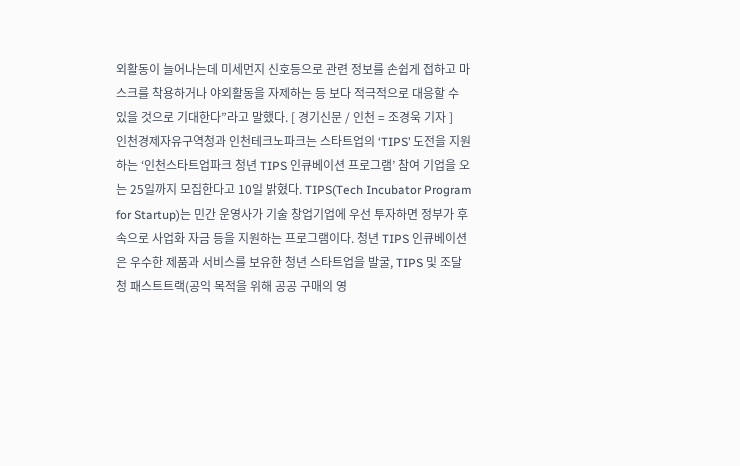외활동이 늘어나는데 미세먼지 신호등으로 관련 정보를 손쉽게 접하고 마스크를 착용하거나 야외활동을 자제하는 등 보다 적극적으로 대응할 수 있을 것으로 기대한다”라고 말했다. [ 경기신문 / 인천 = 조경욱 기자 ]
인천경제자유구역청과 인천테크노파크는 스타트업의 ‘TIPS’ 도전을 지원하는 ‘인천스타트업파크 청년 TIPS 인큐베이션 프로그램’ 참여 기업을 오는 25일까지 모집한다고 10일 밝혔다. TIPS(Tech Incubator Program for Startup)는 민간 운영사가 기술 창업기업에 우선 투자하면 정부가 후속으로 사업화 자금 등을 지원하는 프로그램이다. 청년 TIPS 인큐베이션은 우수한 제품과 서비스를 보유한 청년 스타트업을 발굴, TIPS 및 조달청 패스트트랙(공익 목적을 위해 공공 구매의 영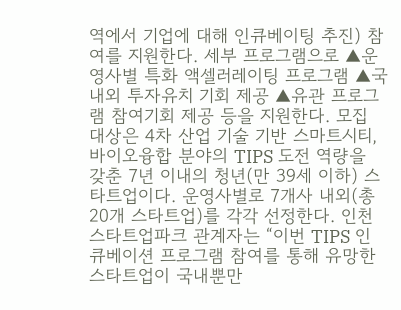역에서 기업에 대해 인큐베이팅 추진) 참여를 지원한다. 세부 프로그램으로 ▲운영사별 특화 액셀러레이팅 프로그램 ▲국내외 투자유치 기회 제공 ▲유관 프로그램 참여기회 제공 등을 지원한다. 모집 대상은 4차 산업 기술 기반 스마트시티, 바이오융합 분야의 TIPS 도전 역량을 갖춘 7년 이내의 청년(만 39세 이하) 스타트업이다. 운영사별로 7개사 내외(총 20개 스타트업)를 각각 선정한다. 인천스타트업파크 관계자는 “이번 TIPS 인큐베이션 프로그램 참여를 통해 유망한 스타트업이 국내뿐만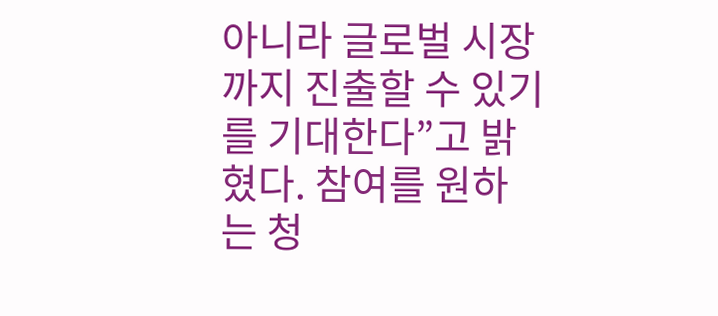아니라 글로벌 시장까지 진출할 수 있기를 기대한다”고 밝혔다. 참여를 원하는 청